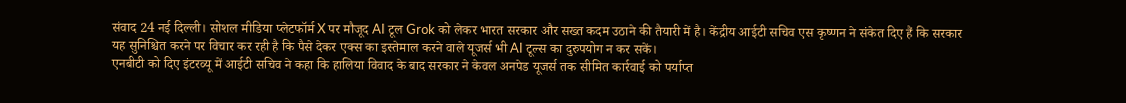संवाद 24 नई दिल्ली। सोशल मीडिया प्लेटफॉर्म X पर मौजूद AI टूल Grok को लेकर भारत सरकार और सख्त कदम उठाने की तैयारी में है। केंद्रीय आईटी सचिव एस कृष्णन ने संकेत दिए हैं कि सरकार यह सुनिश्चित करने पर विचार कर रही है कि पैसे देकर एक्स का इस्तेमाल करने वाले यूजर्स भी AI टूल्स का दुरुपयोग न कर सकें।
एनबीटी को दिए इंटरव्यू में आईटी सचिव ने कहा कि हालिया विवाद के बाद सरकार ने केवल अनपेड यूजर्स तक सीमित कार्रवाई को पर्याप्त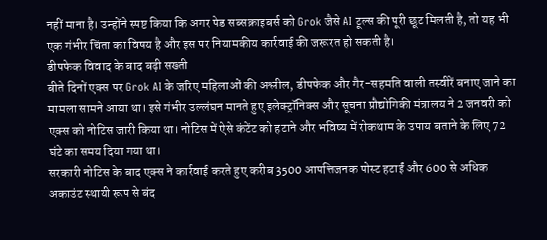नहीं माना है। उन्होंने स्पष्ट किया कि अगर पेड सब्सक्राइबर्स को Grok जैसे AI टूल्स की पूरी छूट मिलती है, तो यह भी एक गंभीर चिंता का विषय है और इस पर नियामकीय कार्रवाई की जरूरत हो सकती है।
डीपफेक विवाद के बाद बढ़ी सख्ती
बीते दिनों एक्स पर Grok AI के जरिए महिलाओं की अश्लील, डीपफेक और गैर-सहमति वाली तस्वीरें बनाए जाने का मामला सामने आया था। इसे गंभीर उल्लंघन मानते हुए इलेक्ट्रॉनिक्स और सूचना प्रौद्योगिकी मंत्रालय ने 2 जनवरी को एक्स को नोटिस जारी किया था। नोटिस में ऐसे कंटेंट को हटाने और भविष्य में रोकथाम के उपाय बताने के लिए 72 घंटे का समय दिया गया था।
सरकारी नोटिस के बाद एक्स ने कार्रवाई करते हुए करीब 3500 आपत्तिजनक पोस्ट हटाईं और 600 से अधिक अकाउंट स्थायी रूप से बंद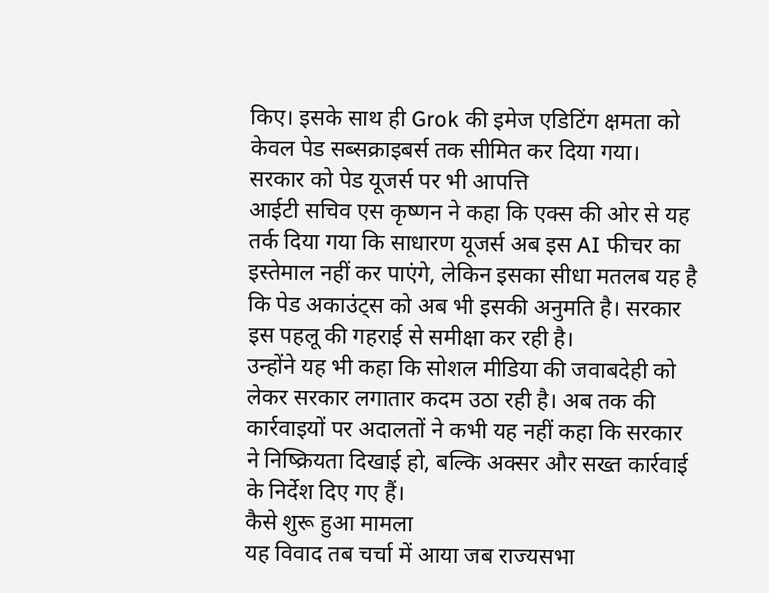किए। इसके साथ ही Grok की इमेज एडिटिंग क्षमता को केवल पेड सब्सक्राइबर्स तक सीमित कर दिया गया।
सरकार को पेड यूजर्स पर भी आपत्ति
आईटी सचिव एस कृष्णन ने कहा कि एक्स की ओर से यह तर्क दिया गया कि साधारण यूजर्स अब इस AI फीचर का इस्तेमाल नहीं कर पाएंगे, लेकिन इसका सीधा मतलब यह है कि पेड अकाउंट्स को अब भी इसकी अनुमति है। सरकार इस पहलू की गहराई से समीक्षा कर रही है।
उन्होंने यह भी कहा कि सोशल मीडिया की जवाबदेही को लेकर सरकार लगातार कदम उठा रही है। अब तक की कार्रवाइयों पर अदालतों ने कभी यह नहीं कहा कि सरकार ने निष्क्रियता दिखाई हो, बल्कि अक्सर और सख्त कार्रवाई के निर्देश दिए गए हैं।
कैसे शुरू हुआ मामला
यह विवाद तब चर्चा में आया जब राज्यसभा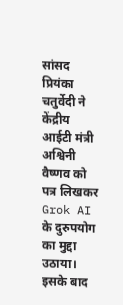सांसद प्रियंका चतुर्वेदी ने केंद्रीय आईटी मंत्री अश्विनी वैष्णव को पत्र लिखकर Grok AI के दुरुपयोग का मुद्दा उठाया। इसके बाद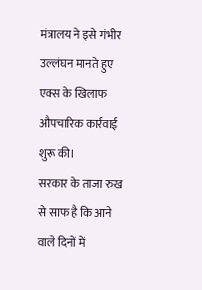मंत्रालय ने इसे गंभीर उल्लंघन मानते हुए एक्स के खिलाफ औपचारिक कार्रवाई शुरू की।
सरकार के ताजा रुख से साफ है कि आने वाले दिनों में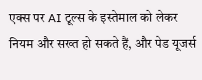एक्स पर AI टूल्स के इस्तेमाल को लेकर नियम और सख्त हो सकते हैं, और पेड यूजर्स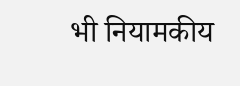भी नियामकीय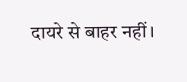दायरे से बाहर नहीं।